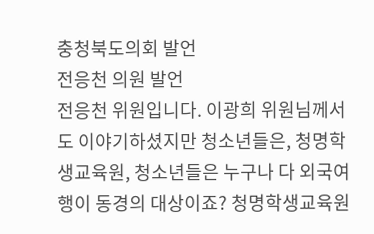충청북도의회 발언
전응천 의원 발언
전응천 위원입니다. 이광희 위원님께서도 이야기하셨지만 청소년들은, 청명학생교육원, 청소년들은 누구나 다 외국여행이 동경의 대상이죠? 청명학생교육원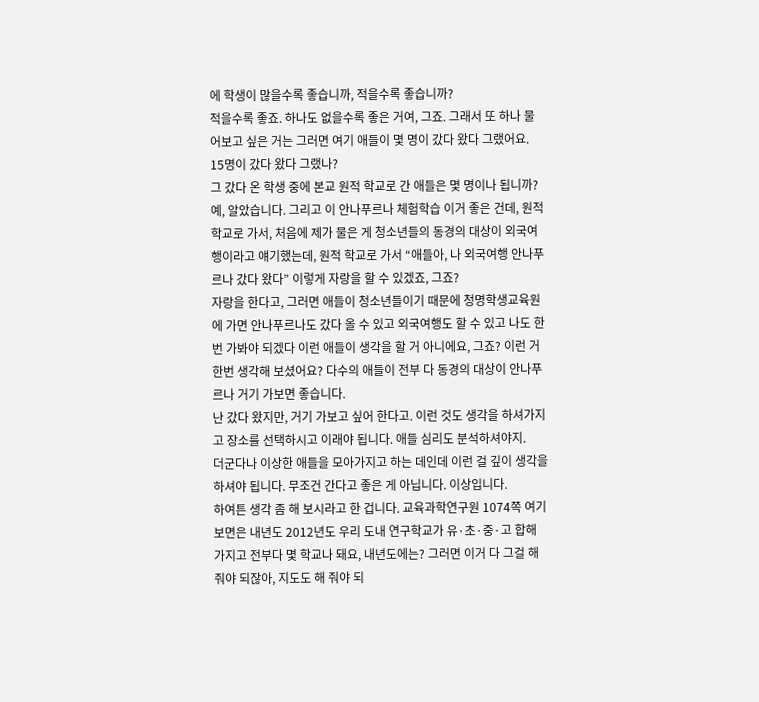에 학생이 많을수록 좋습니까, 적을수록 좋습니까?
적을수록 좋죠. 하나도 없을수록 좋은 거여, 그죠. 그래서 또 하나 물어보고 싶은 거는 그러면 여기 애들이 몇 명이 갔다 왔다 그랬어요. 15명이 갔다 왔다 그랬나?
그 갔다 온 학생 중에 본교 원적 학교로 간 애들은 몇 명이나 됩니까? 예, 알았습니다. 그리고 이 안나푸르나 체험학습 이거 좋은 건데, 원적 학교로 가서, 처음에 제가 물은 게 청소년들의 동경의 대상이 외국여행이라고 얘기했는데, 원적 학교로 가서 “애들아, 나 외국여행 안나푸르나 갔다 왔다” 이렇게 자랑을 할 수 있겠죠, 그죠?
자랑을 한다고, 그러면 애들이 청소년들이기 때문에 청명학생교육원에 가면 안나푸르나도 갔다 올 수 있고 외국여행도 할 수 있고 나도 한번 가봐야 되겠다 이런 애들이 생각을 할 거 아니에요, 그죠? 이런 거 한번 생각해 보셨어요? 다수의 애들이 전부 다 동경의 대상이 안나푸르나 거기 가보면 좋습니다.
난 갔다 왔지만, 거기 가보고 싶어 한다고. 이런 것도 생각을 하셔가지고 장소를 선택하시고 이래야 됩니다. 애들 심리도 분석하셔야지.
더군다나 이상한 애들을 모아가지고 하는 데인데 이런 걸 깊이 생각을 하셔야 됩니다. 무조건 간다고 좋은 게 아닙니다. 이상입니다.
하여튼 생각 좀 해 보시라고 한 겁니다. 교육과학연구원 1074쪽 여기 보면은 내년도 2012년도 우리 도내 연구학교가 유·초·중·고 합해 가지고 전부다 몇 학교나 돼요, 내년도에는? 그러면 이거 다 그걸 해 줘야 되잖아, 지도도 해 줘야 되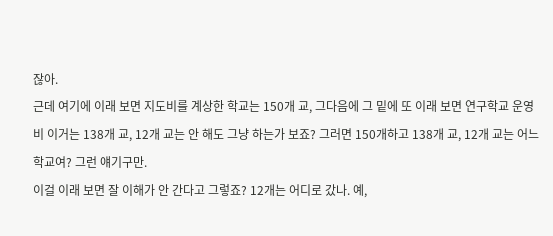잖아.
근데 여기에 이래 보면 지도비를 계상한 학교는 150개 교, 그다음에 그 밑에 또 이래 보면 연구학교 운영비 이거는 138개 교, 12개 교는 안 해도 그냥 하는가 보죠? 그러면 150개하고 138개 교, 12개 교는 어느 학교여? 그런 얘기구만.
이걸 이래 보면 잘 이해가 안 간다고 그렇죠? 12개는 어디로 갔나. 예,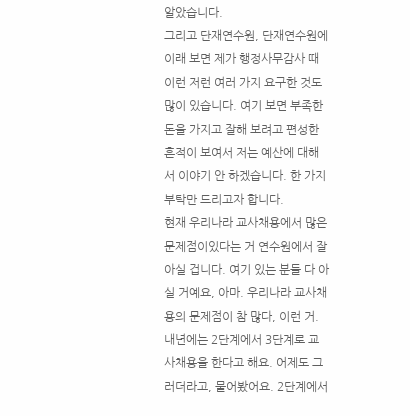알았습니다.
그리고 단재연수원, 단재연수원에 이래 보면 제가 행정사무감사 때 이런 저런 여러 가지 요구한 것도 많이 있습니다. 여기 보면 부족한 돈을 가지고 잘해 보려고 편성한 흔적이 보여서 저는 예산에 대해서 이야기 안 하겠습니다. 한 가지 부탁만 드리고자 합니다.
현재 우리나라 교사채용에서 많은 문제점이있다는 거 연수원에서 잘 아실 겁니다. 여기 있는 분들 다 아실 거예요, 아마. 우리나라 교사채용의 문제점이 참 많다, 이런 거.
내년에는 2단계에서 3단계로 교사채용을 한다고 해요. 어제도 그러더라고, 물어봤어요. 2단계에서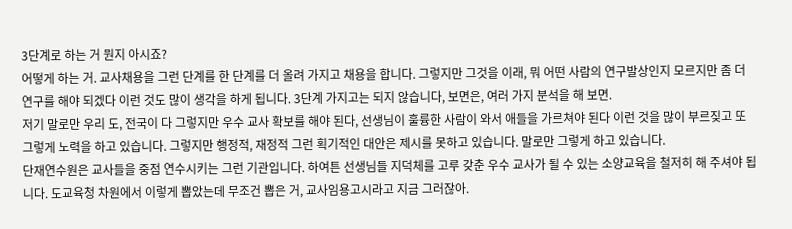3단계로 하는 거 뭔지 아시죠?
어떻게 하는 거. 교사채용을 그런 단계를 한 단계를 더 올려 가지고 채용을 합니다. 그렇지만 그것을 이래, 뭐 어떤 사람의 연구발상인지 모르지만 좀 더 연구를 해야 되겠다 이런 것도 많이 생각을 하게 됩니다. 3단계 가지고는 되지 않습니다, 보면은, 여러 가지 분석을 해 보면.
저기 말로만 우리 도, 전국이 다 그렇지만 우수 교사 확보를 해야 된다, 선생님이 훌륭한 사람이 와서 애들을 가르쳐야 된다 이런 것을 많이 부르짖고 또 그렇게 노력을 하고 있습니다. 그렇지만 행정적, 재정적 그런 획기적인 대안은 제시를 못하고 있습니다. 말로만 그렇게 하고 있습니다.
단재연수원은 교사들을 중점 연수시키는 그런 기관입니다. 하여튼 선생님들 지덕체를 고루 갖춘 우수 교사가 될 수 있는 소양교육을 철저히 해 주셔야 됩니다. 도교육청 차원에서 이렇게 뽑았는데 무조건 뽑은 거, 교사임용고시라고 지금 그러잖아.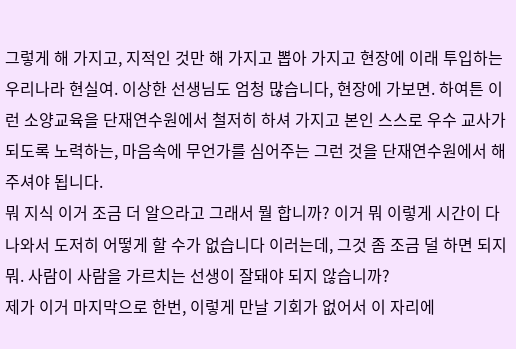그렇게 해 가지고, 지적인 것만 해 가지고 뽑아 가지고 현장에 이래 투입하는 우리나라 현실여. 이상한 선생님도 엄청 많습니다, 현장에 가보면. 하여튼 이런 소양교육을 단재연수원에서 철저히 하셔 가지고 본인 스스로 우수 교사가 되도록 노력하는, 마음속에 무언가를 심어주는 그런 것을 단재연수원에서 해 주셔야 됩니다.
뭐 지식 이거 조금 더 알으라고 그래서 뭘 합니까? 이거 뭐 이렇게 시간이 다 나와서 도저히 어떻게 할 수가 없습니다 이러는데, 그것 좀 조금 덜 하면 되지 뭐. 사람이 사람을 가르치는 선생이 잘돼야 되지 않습니까?
제가 이거 마지막으로 한번, 이렇게 만날 기회가 없어서 이 자리에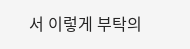서 이렇게 부탁의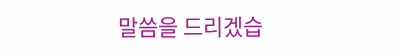말씀을 드리겠습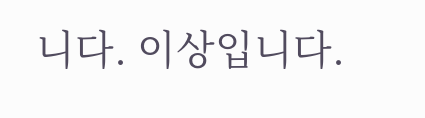니다. 이상입니다.